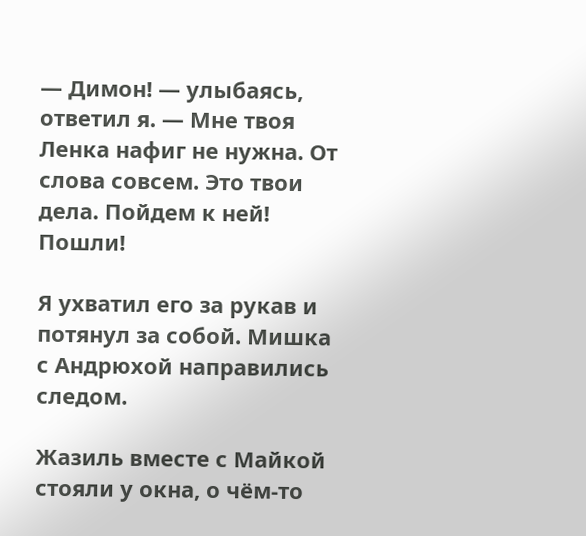— Димон! — улыбаясь, ответил я. — Мне твоя Ленка нафиг не нужна. От слова совсем. Это твои дела. Пойдем к ней! Пошли!

Я ухватил его за рукав и потянул за собой. Мишка с Андрюхой направились следом.

Жазиль вместе с Майкой стояли у окна, о чём-то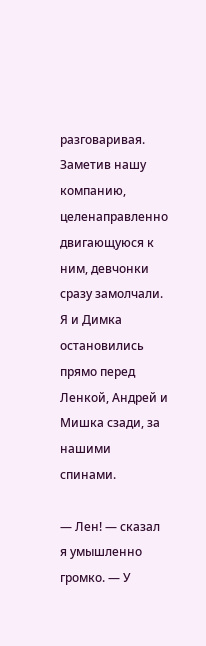разговаривая. Заметив нашу компанию, целенаправленно двигающуюся к ним, девчонки сразу замолчали. Я и Димка остановились прямо перед Ленкой, Андрей и Мишка сзади, за нашими спинами.

— Лен! — сказал я умышленно громко. — У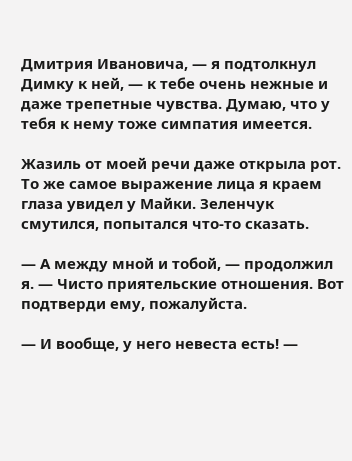Дмитрия Ивановича, — я подтолкнул Димку к ней, — к тебе очень нежные и даже трепетные чувства. Думаю, что у тебя к нему тоже симпатия имеется.

Жазиль от моей речи даже открыла рот. То же самое выражение лица я краем глаза увидел у Майки. Зеленчук смутился, попытался что-то сказать.

— А между мной и тобой, — продолжил я. — Чисто приятельские отношения. Вот подтверди ему, пожалуйста.

— И вообще, у него невеста есть! —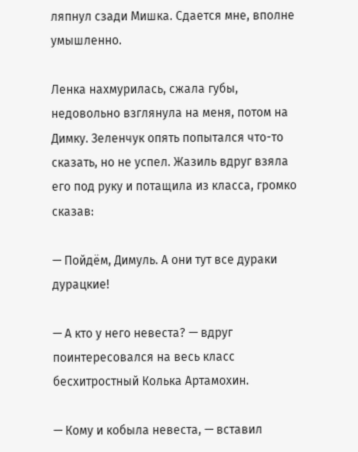ляпнул сзади Мишка. Сдается мне, вполне умышленно.

Ленка нахмурилась, сжала губы, недовольно взглянула на меня, потом на Димку. Зеленчук опять попытался что-то сказать, но не успел. Жазиль вдруг взяла его под руку и потащила из класса, громко сказав:

— Пойдём, Димуль. А они тут все дураки дурацкие!

— А кто у него невеста? — вдруг поинтересовался на весь класс бесхитростный Колька Артамохин.

— Кому и кобыла невеста, — вставил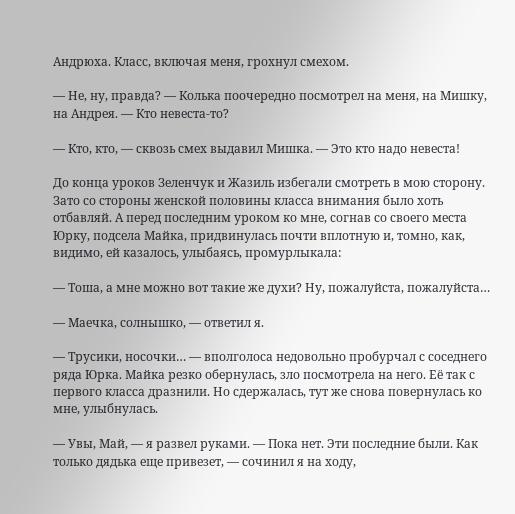Андрюха. Класс, включая меня, грохнул смехом.

— Не, ну, правда? — Колька поочередно посмотрел на меня, на Мишку, на Андрея. — Кто невеста-то?

— Кто, кто, — сквозь смех выдавил Мишка. — Это кто надо невеста!

До конца уроков Зеленчук и Жазиль избегали смотреть в мою сторону. Зато со стороны женской половины класса внимания было хоть отбавляй. А перед последним уроком ко мне, согнав со своего места Юрку, подсела Майка, придвинулась почти вплотную и, томно, как, видимо, ей казалось, улыбаясь, промурлыкала:

— Тоша, а мне можно вот такие же духи? Ну, пожалуйста, пожалуйста…

— Маечка, солнышко, — ответил я.

— Трусики, носочки… — вполголоса недовольно пробурчал с соседнего ряда Юрка. Майка резко обернулась, зло посмотрела на него. Её так с первого класса дразнили. Но сдержалась, тут же снова повернулась ко мне, улыбнулась.

— Увы, Май, — я развел руками. — Пока нет. Эти последние были. Как только дядька еще привезет, — сочинил я на ходу,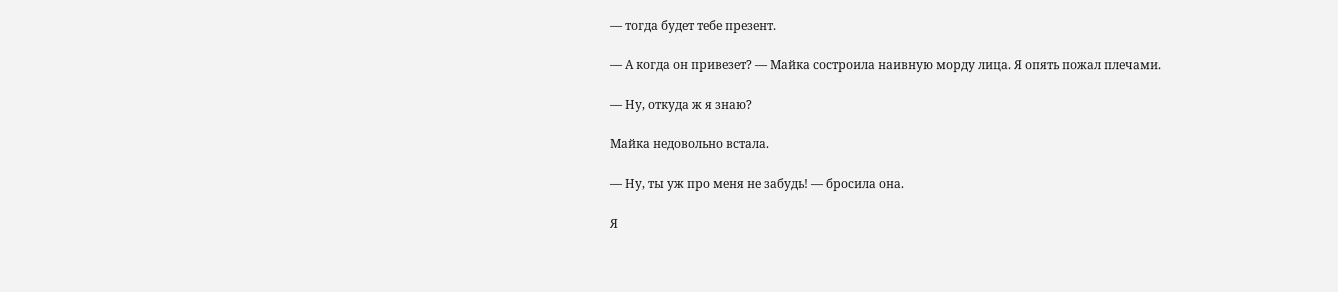— тогда будет тебе презент.

— А когда он привезет? — Майка состроила наивную морду лица. Я опять пожал плечами.

— Ну, откуда ж я знаю?

Майка недовольно встала.

— Ну, ты уж про меня не забудь! — бросила она.

Я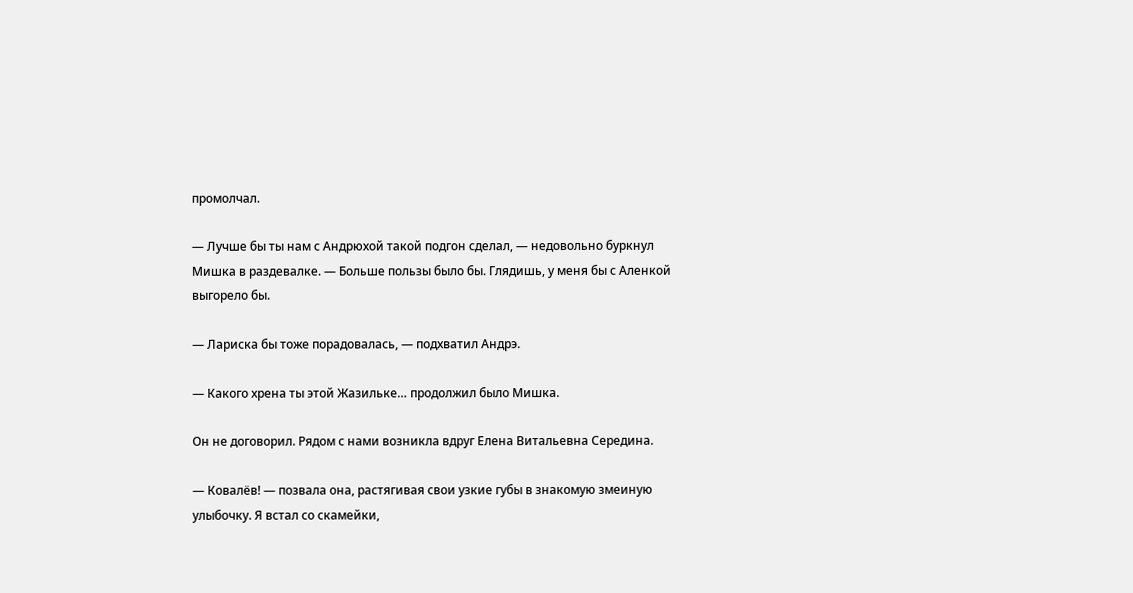промолчал.

— Лучше бы ты нам с Андрюхой такой подгон сделал, — недовольно буркнул Мишка в раздевалке. — Больше пользы было бы. Глядишь, у меня бы с Аленкой выгорело бы.

— Лариска бы тоже порадовалась, — подхватил Андрэ.

— Какого хрена ты этой Жазильке… продолжил было Мишка.

Он не договорил. Рядом с нами возникла вдруг Елена Витальевна Середина.

— Ковалёв! — позвала она, растягивая свои узкие губы в знакомую змеиную улыбочку. Я встал со скамейки,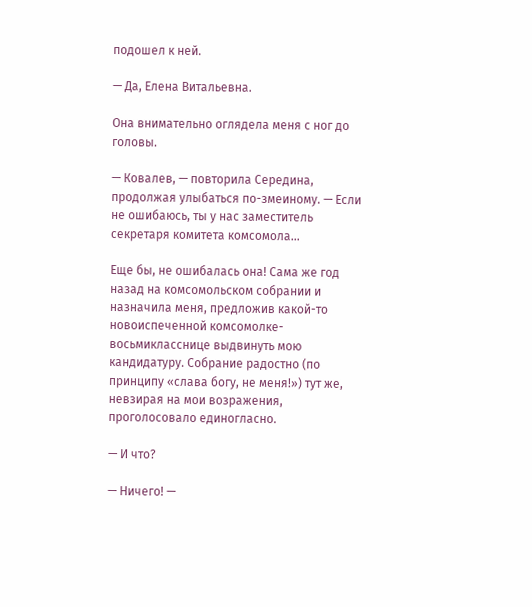подошел к ней.

— Да, Елена Витальевна.

Она внимательно оглядела меня с ног до головы.

— Ковалев, — повторила Середина, продолжая улыбаться по-змеиному. — Если не ошибаюсь, ты у нас заместитель секретаря комитета комсомола…

Еще бы, не ошибалась она! Сама же год назад на комсомольском собрании и назначила меня, предложив какой-то новоиспеченной комсомолке-восьмикласснице выдвинуть мою кандидатуру. Собрание радостно (по принципу «слава богу, не меня!») тут же, невзирая на мои возражения, проголосовало единогласно.

— И что?

— Ничего! —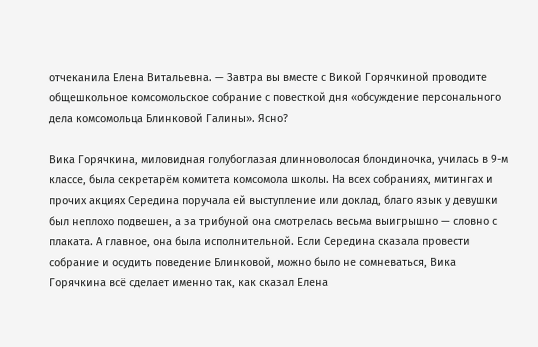отчеканила Елена Витальевна. — Завтра вы вместе с Викой Горячкиной проводите общешкольное комсомольское собрание с повесткой дня «обсуждение персонального дела комсомольца Блинковой Галины». Ясно?

Вика Горячкина, миловидная голубоглазая длинноволосая блондиночка, училась в 9-м классе, была секретарём комитета комсомола школы. На всех собраниях, митингах и прочих акциях Середина поручала ей выступление или доклад, благо язык у девушки был неплохо подвешен, а за трибуной она смотрелась весьма выигрышно — словно с плаката. А главное, она была исполнительной. Если Середина сказала провести собрание и осудить поведение Блинковой, можно было не сомневаться, Вика Горячкина всё сделает именно так, как сказал Елена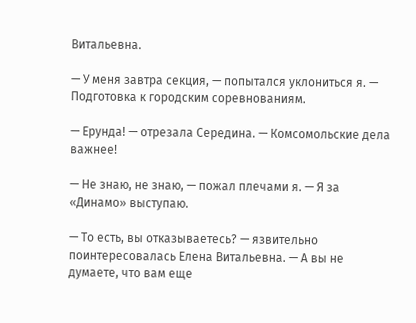Витальевна.

— У меня завтра секция, — попытался уклониться я. — Подготовка к городским соревнованиям.

— Ерунда! — отрезала Середина. — Комсомольские дела важнее!

— Не знаю, не знаю, — пожал плечами я. — Я за «Динамо» выступаю.

— То есть, вы отказываетесь? — язвительно поинтересовалась Елена Витальевна. — А вы не думаете, что вам еще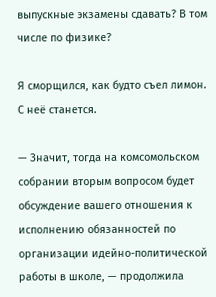выпускные экзамены сдавать? В том числе по физике?

Я сморщился, как будто съел лимон. С неё станется.

— Значит, тогда на комсомольском собрании вторым вопросом будет обсуждение вашего отношения к исполнению обязанностей по организации идейно-политической работы в школе, — продолжила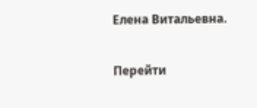Елена Витальевна.

Перейти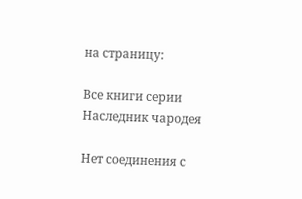на страницу:

Все книги серии Наследник чародея

Нет соединения с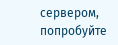сервером, попробуйте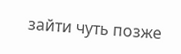зайти чуть позже